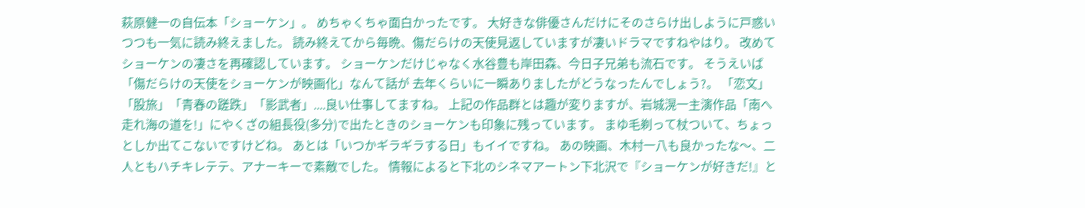萩原健一の自伝本「ショーケン」。 めちゃくちゃ面白かったです。 大好きな俳優さんだけにそのさらけ出しように戸惑いつつも一気に読み終えました。 読み終えてから毎晩、傷だらけの天使見返していますが凄いドラマですねやはり。 改めてショーケンの凄さを再確認しています。 ショーケンだけじゃなく水谷豊も岸田森、今日子兄弟も流石です。 そうえいば「傷だらけの天使をショーケンが映画化」なんて話が 去年くらいに一瞬ありましたがどうなったんでしょう?。 「恋文」「股旅」「青春の蹉跌」「影武者」....良い仕事してますね。 上記の作品群とは趣が変りますが、岩城滉一主演作品「南へ走れ海の道を!」にやくざの組長役(多分)で出たときのショーケンも印象に残っています。 まゆ毛剃って杖ついて、ちょっとしか出てこないですけどね。 あとは「いつかギラギラする日」もイイですね。 あの映画、木村一八も良かったな〜、二人ともハチキレテテ、アナーキーで素敵でした。 情報によると下北のシネマアートン下北沢で『ショーケンが好きだ!』と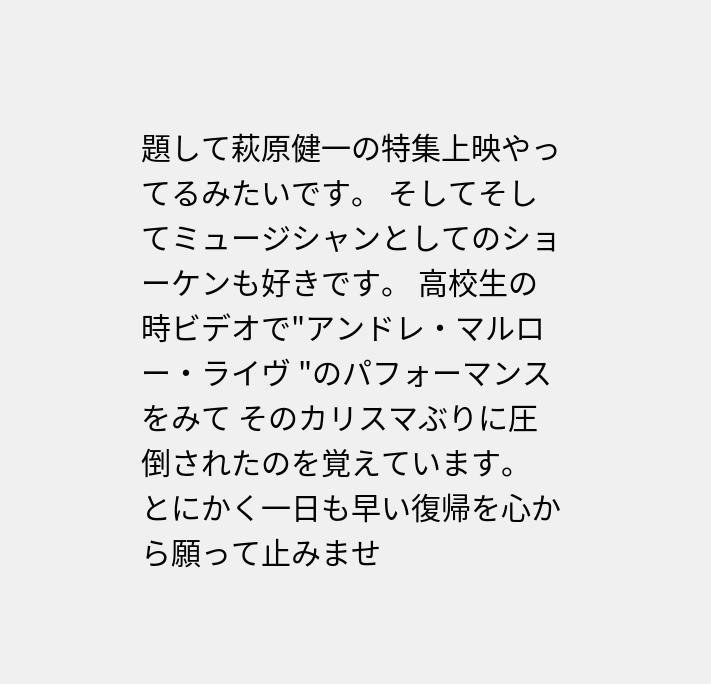題して萩原健一の特集上映やってるみたいです。 そしてそしてミュージシャンとしてのショーケンも好きです。 高校生の時ビデオで"アンドレ・マルロー・ライヴ "のパフォーマンスをみて そのカリスマぶりに圧倒されたのを覚えています。 とにかく一日も早い復帰を心から願って止みませ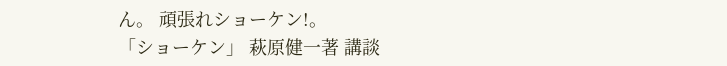ん。 頑張れショーケン!。
「ショーケン」 萩原健一著 講談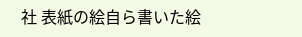社 表紙の絵自ら書いた絵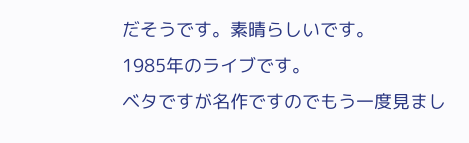だそうです。素晴らしいです。
1985年のライブです。
ベタですが名作ですのでもう一度見まし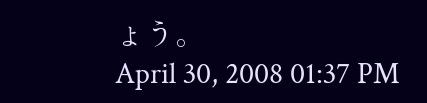ょう。
April 30, 2008 01:37 PM